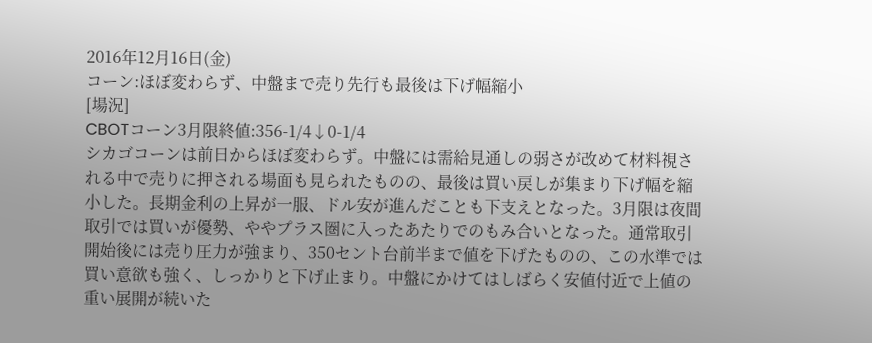2016年12月16日(金)
コーン:ほぼ変わらず、中盤まで売り先行も最後は下げ幅縮小
[場況]
CBOTコーン3月限終値:356-1/4↓0-1/4
シカゴコーンは前日からほぼ変わらず。中盤には需給見通しの弱さが改めて材料視される中で売りに押される場面も見られたものの、最後は買い戻しが集まり下げ幅を縮小した。長期金利の上昇が一服、ドル安が進んだことも下支えとなった。3月限は夜間取引では買いが優勢、ややプラス圏に入ったあたりでのもみ合いとなった。通常取引開始後には売り圧力が強まり、350セント台前半まで値を下げたものの、この水準では買い意欲も強く、しっかりと下げ止まり。中盤にかけてはしばらく安値付近で上値の重い展開が続いた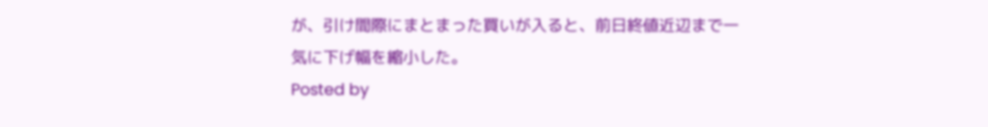が、引け間際にまとまった買いが入ると、前日終値近辺まで一気に下げ幅を縮小した。
Posted by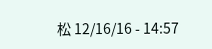松 12/16/16 - 14:57